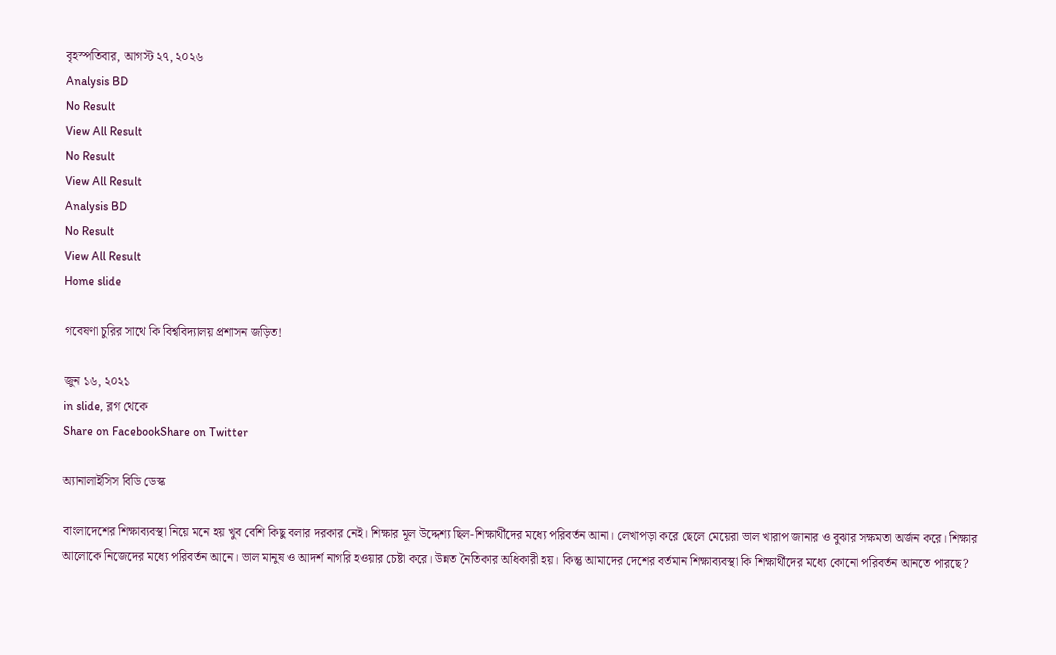বৃহস্পতিবার, আগস্ট ২৭, ২০২৬
Analysis BD
No Result
View All Result
No Result
View All Result
Analysis BD
No Result
View All Result
Home slide

গবেষণা চুরির সাথে কি বিশ্ববিদ্যালয় প্রশাসন জড়িত!

জুন ১৬, ২০২১
in slide, ব্লগ থেকে
Share on FacebookShare on Twitter

অ্যানালাইসিস বিডি ডেস্ক

বাংলাদেশের শিক্ষাব্যবস্থা নিয়ে মনে হয় খুব বেশি কিছু বলার দরকার নেই। শিক্ষার মূল উদ্দেশ্য ছিল-শিক্ষার্থীদের মধ্যে পরিবর্তন আনা। লেখাপড়া করে ছেলে মেয়েরা ভাল খারাপ জানার ও বুঝার সক্ষমতা অর্জন করে। শিক্ষার আলোকে নিজেদের মধ্যে পরিবর্তন আনে। ভাল মানুষ ও আদর্শ নাগরি হওয়ার চেষ্টা করে। উন্নত নৈতিকার অধিকারী হয়। কিন্তু আমাদের দেশের বর্তমান শিক্ষাব্যবস্থা কি শিক্ষার্থীদের মধ্যে কোনো পরিবর্তন আনতে পারছে?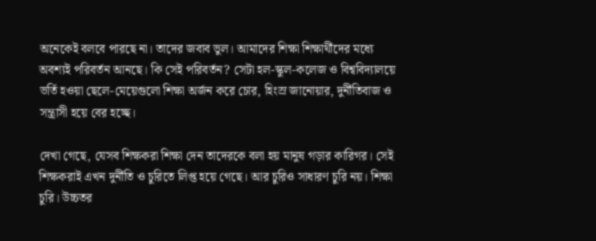অনেকেই বলবে পারছে না। তাদের জবাব ভুল। আমাদের শিক্ষা শিক্ষার্থীদের মধ্যে অবশ্যই পরিবর্তন আনছে। কি সেই পরিবর্তন? সেটা হল-স্কুল-কলেজ ও বিশ্ববিদ্যালয়ে ভর্তি হওয়া ছেলে-মেয়েগুলো শিক্ষা অর্জন করে চোর, হিংস্র জানোয়ার, দুর্নীতিবাজ ও সন্ত্রাসী হয়ে বের হচ্ছে।

দেখা গেছে, যেসব শিক্ষকরা শিক্ষা দেন তাদেরকে বলা হয় মানুষ গড়ার কারিগর। সেই শিক্ষকরাই এখন দুর্নীতি ও চুরিতে লিপ্ত হয়ে গেছে। আর চুরিও সাধারণ চুরি নয়। শিক্ষা চুরি। উচ্চতর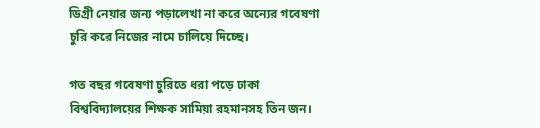ডিগ্রী নেয়ার জন্য পড়ালেখা না করে অন্যের গবেষণা চুরি করে নিজের নামে চালিয়ে দিচ্ছে।

গত বছর গবেষণা চুরিতে ধরা পড়ে ঢাকা বিশ্ববিদ্যালয়ের শিক্ষক সামিয়া রহমানসহ তিন জন।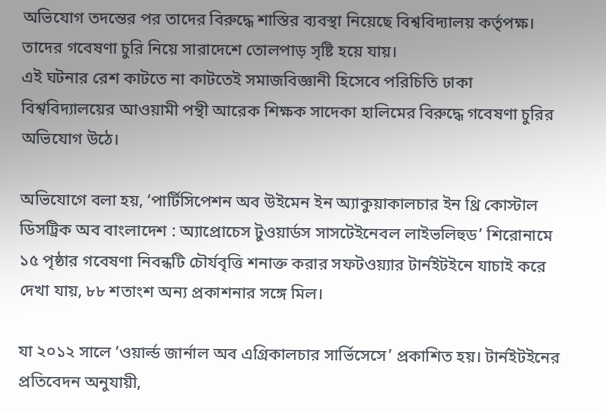অভিযোগ তদন্তের পর তাদের বিরুদ্ধে শাস্তির ব্যবস্থা নিয়েছে বিশ্ববিদ্যালয় কর্তৃপক্ষ। তাদের গবেষণা চুরি নিয়ে সারাদেশে তোলপাড় সৃষ্টি হয়ে যায়।
এই ঘটনার রেশ কাটতে না কাটতেই সমাজবিজ্ঞানী হিসেবে পরিচিতি ঢাকা বিশ্ববিদ্যালয়ের আওয়ামী পন্থী আরেক শিক্ষক সাদেকা হালিমের বিরুদ্ধে গবেষণা চুরির অভিযোগ উঠে।

অভিযোগে বলা হয়, ‘পার্টিসিপেশন অব উইমেন ইন অ্যাকুয়াকালচার ইন থ্রি কোস্টাল ডিসট্রিক অব বাংলাদেশ : অ্যাপ্রোচেস টুওয়ার্ডস সাসটেইনেবল লাইভলিহুড’ শিরোনামে ১৫ পৃষ্ঠার গবেষণা নিবন্ধটি চৌর্যবৃত্তি শনাক্ত করার সফটওয়্যার টার্নইটইনে যাচাই করে দেখা যায়, ৮৮ শতাংশ অন্য প্রকাশনার সঙ্গে মিল।

যা ২০১২ সালে ‘ওয়ার্ল্ড জার্নাল অব এগ্রিকালচার সার্ভিসেসে’ প্রকাশিত হয়। টার্নইটইনের প্রতিবেদন অনুযায়ী,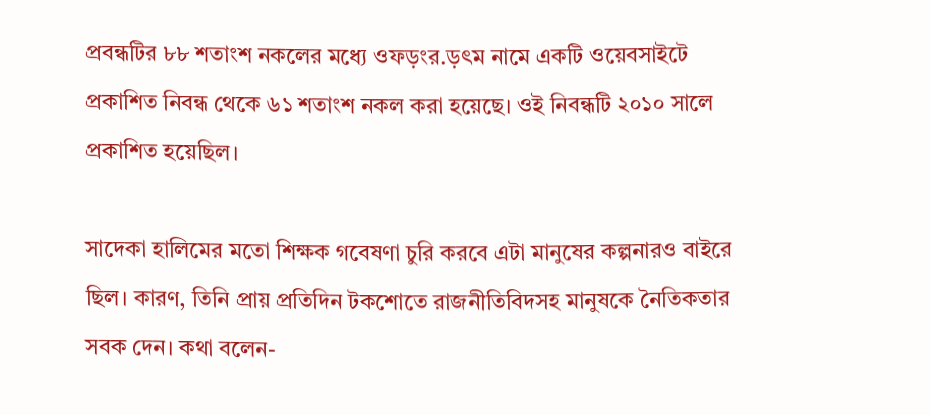প্রবন্ধটির ৮৮ শতাংশ নকলের মধ্যে ওফড়ংর.ড়ৎম নামে একটি ওয়েবসাইটে প্রকাশিত নিবন্ধ থেকে ৬১ শতাংশ নকল করা হয়েছে। ওই নিবন্ধটি ২০১০ সালে প্রকাশিত হয়েছিল।

সাদেকা হালিমের মতো শিক্ষক গবেষণা চুরি করবে এটা মানুষের কল্পনারও বাইরে ছিল। কারণ, তিনি প্রায় প্রতিদিন টকশোতে রাজনীতিবিদসহ মানুষকে নৈতিকতার সবক দেন। কথা বলেন-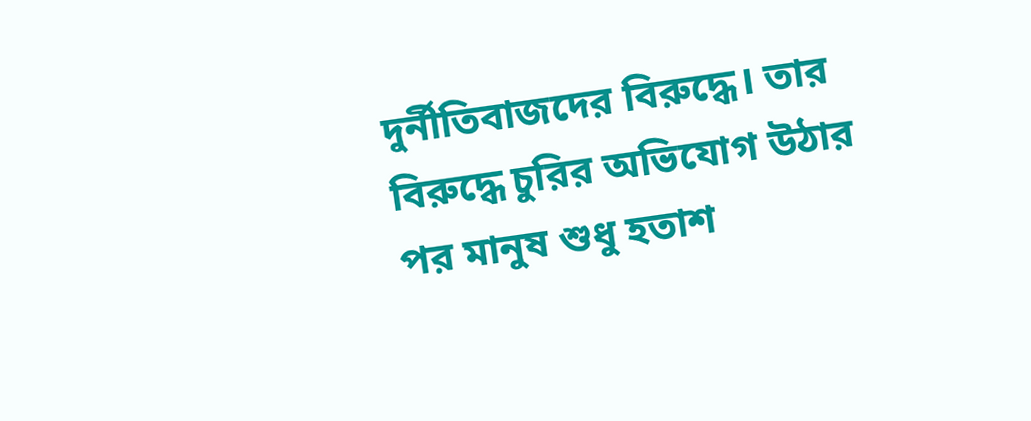দুর্নীতিবাজদের বিরুদ্ধে। তার বিরুদ্ধে চুরির অভিযোগ উঠার পর মানুষ শুধু হতাশ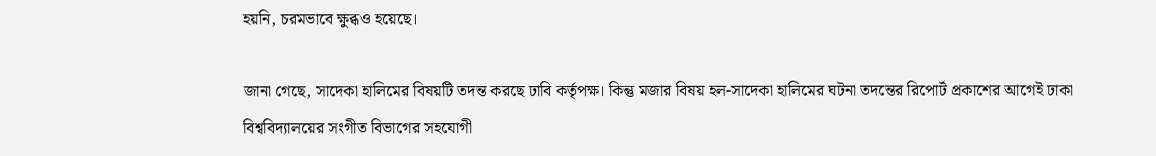হয়নি, চরমভাবে ক্ষুব্ধও হয়েছে।

জানা গেছে, সাদেকা হালিমের বিষয়টি তদন্ত করছে ঢাবি কর্তৃপক্ষ। কিন্তু মজার বিষয় হল-সাদেকা হালিমের ঘটনা তদন্তের রিপোর্ট প্রকাশের আগেই ঢাকা বিশ্ববিদ্যালয়ের সংগীত বিভাগের সহযোগী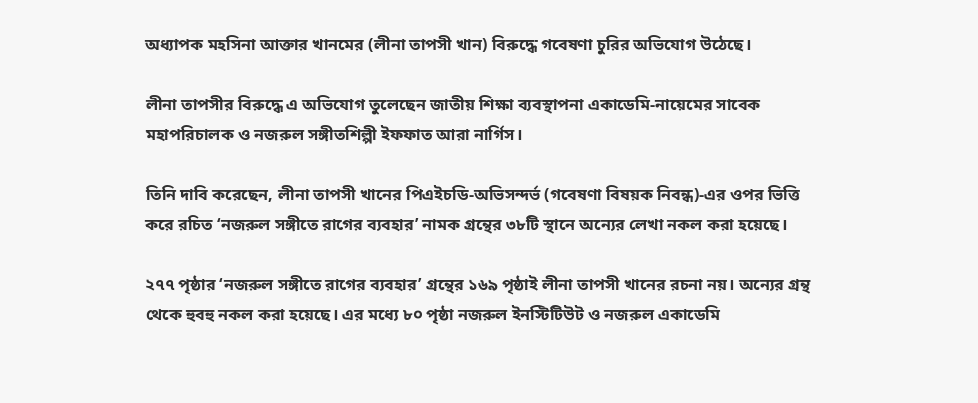অধ্যাপক মহসিনা আক্তার খানমের (লীনা তাপসী খান) বিরুদ্ধে গবেষণা চুরির অভিযোগ উঠেছে।

লীনা তাপসীর বিরুদ্ধে এ অভিযোগ তুলেছেন জাতীয় শিক্ষা ব্যবস্থাপনা একাডেমি-নায়েমের সাবেক মহাপরিচালক ও নজরুল সঙ্গীতশিল্পী ইফফাত আরা নার্গিস।

তিনি দাবি করেছেন, লীনা তাপসী খানের পিএইচডি-অভিসন্দর্ভ (গবেষণা বিষয়ক নিবন্ধ)-এর ওপর ভিত্তি করে রচিত ‘নজরুল সঙ্গীতে রাগের ব্যবহার’ নামক গ্রন্থের ৩৮টি স্থানে অন্যের লেখা নকল করা হয়েছে।

২৭৭ পৃষ্ঠার ‘নজরুল সঙ্গীতে রাগের ব্যবহার’ গ্রন্থের ১৬৯ পৃষ্ঠাই লীনা তাপসী খানের রচনা নয়। অন্যের গ্রন্থ থেকে হুবহু নকল করা হয়েছে। এর মধ্যে ৮০ পৃষ্ঠা নজরুল ইনস্টিটিউট ও নজরুল একাডেমি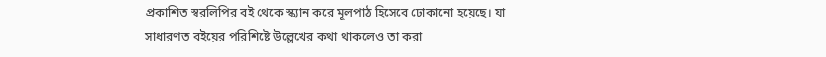প্রকাশিত স্বরলিপির বই থেকে স্ক্যান করে মূলপাঠ হিসেবে ঢোকানো হয়েছে। যা সাধারণত বইয়ের পরিশিষ্টে উল্লেখের কথা থাকলেও তা করা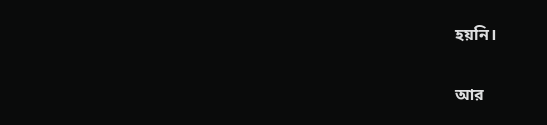হয়নি।

আর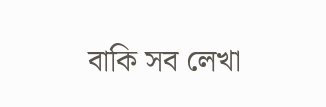বাকি সব লেখা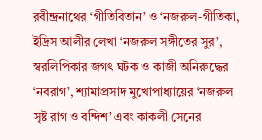রবীন্দ্রনাথের ‘গীতিবিতান’ ও ‘নজরুল-গীতিকা, ইদ্রিস আলীর লেখা ‘নজরুল সঙ্গীতের সুর’, স্বরলিপিকার জগৎ ঘটক ও কাজী অনিরুদ্ধের ‘নবরাগ’, শ্যামাপ্রসাদ মুখোপাধ্যায়ের ‘নজরুল সৃষ্ট রাগ ও বন্দিশ’ এবং কাকলী সেনের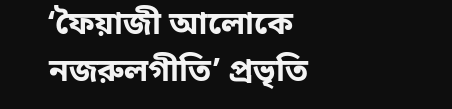‘ফৈয়াজী আলোকে নজরুলগীতি’ প্রভৃতি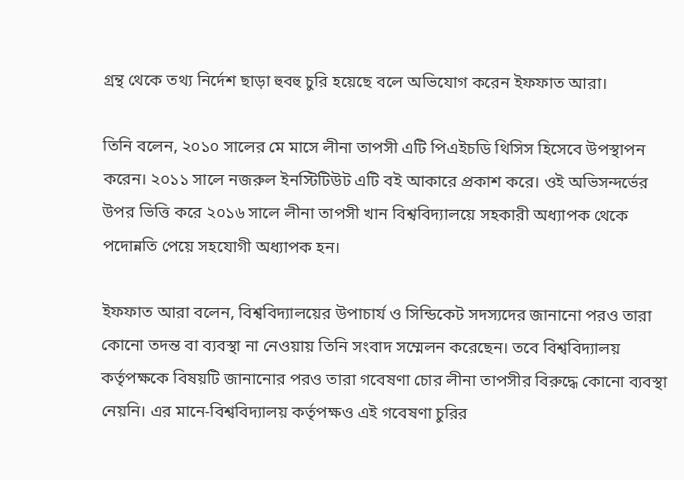গ্রন্থ থেকে তথ্য নির্দেশ ছাড়া হুবহু চুরি হয়েছে বলে অভিযোগ করেন ইফফাত আরা।

তিনি বলেন, ২০১০ সালের মে মাসে লীনা তাপসী এটি পিএইচডি থিসিস হিসেবে উপস্থাপন করেন। ২০১১ সালে নজরুল ইনস্টিটিউট এটি বই আকারে প্রকাশ করে। ওই অভিসন্দর্ভের উপর ভিত্তি করে ২০১৬ সালে লীনা তাপসী খান বিশ্ববিদ্যালয়ে সহকারী অধ্যাপক থেকে পদোন্নতি পেয়ে সহযোগী অধ্যাপক হন।

ইফফাত আরা বলেন, বিশ্ববিদ্যালয়ের উপাচার্য ও সিন্ডিকেট সদস্যদের জানানো পরও তারা কোনো তদন্ত বা ব্যবস্থা না নেওয়ায় তিনি সংবাদ সম্মেলন করেছেন। তবে বিশ্ববিদ্যালয় কর্তৃপক্ষকে বিষয়টি জানানোর পরও তারা গবেষণা চোর লীনা তাপসীর বিরুদ্ধে কোনো ব্যবস্থা নেয়নি। এর মানে-বিশ্ববিদ্যালয় কর্তৃপক্ষও এই গবেষণা চুরির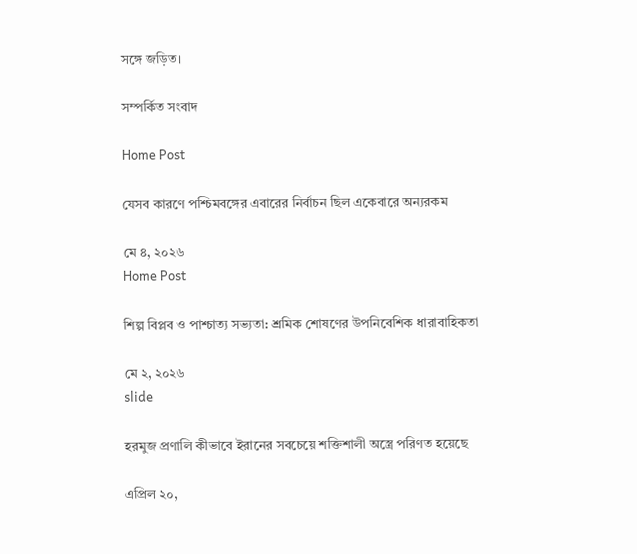সঙ্গে জড়িত।

সম্পর্কিত সংবাদ

Home Post

যেসব কারণে পশ্চিমবঙ্গের এবারের নির্বাচন ছিল একেবারে অন্যরকম

মে ৪, ২০২৬
Home Post

শিল্প বিপ্লব ও পাশ্চাত্য সভ্যতা: শ্রমিক শোষণের উপনিবেশিক ধারাবাহিকতা

মে ২, ২০২৬
slide

হরমুজ প্রণালি কীভাবে ইরানের সবচেয়ে শক্তিশালী অস্ত্রে পরিণত হয়েছে

এপ্রিল ২০,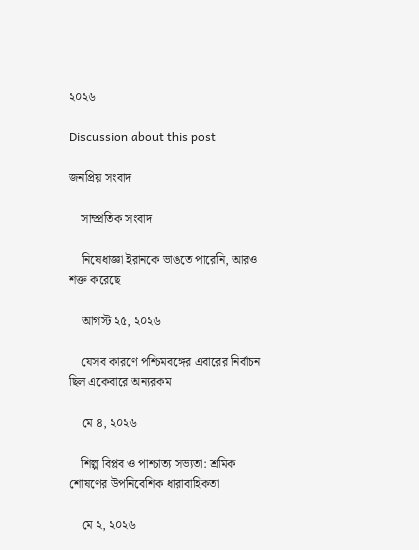২০২৬

Discussion about this post

জনপ্রিয় সংবাদ

    সাম্প্রতিক সংবাদ

    নিষেধাজ্ঞা ইরানকে ভাঙতে পারেনি, আরও শক্ত করেছে

    আগস্ট ২৫, ২০২৬

    যেসব কারণে পশ্চিমবঙ্গের এবারের নির্বাচন ছিল একেবারে অন্যরকম

    মে ৪, ২০২৬

    শিল্প বিপ্লব ও পাশ্চাত্য সভ্যতা: শ্রমিক শোষণের উপনিবেশিক ধারাবাহিকতা

    মে ২, ২০২৬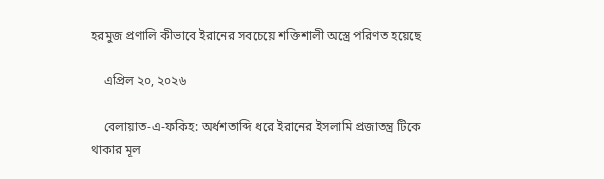হরমুজ প্রণালি কীভাবে ইরানের সবচেয়ে শক্তিশালী অস্ত্রে পরিণত হয়েছে

    এপ্রিল ২০, ২০২৬

    বেলায়াত-এ-ফকিহ: অর্ধশতাব্দি ধরে ইরানের ইসলামি প্রজাতন্ত্র টিকে থাকার মূল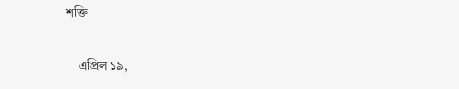শক্তি

    এপ্রিল ১৯,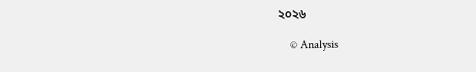২০২৬

    © Analysis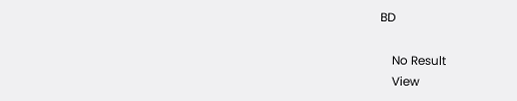BD

    No Result
    View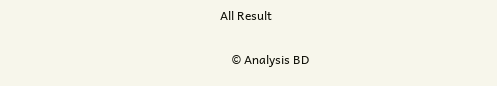All Result

    © Analysis BD